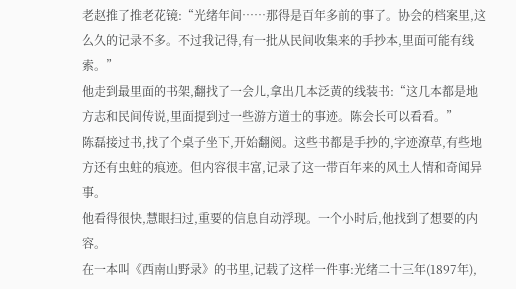老赵推了推老花镜:“光绪年间……那得是百年多前的事了。协会的档案里,这么久的记录不多。不过我记得,有一批从民间收集来的手抄本,里面可能有线索。”
他走到最里面的书架,翻找了一会儿,拿出几本泛黄的线装书:“这几本都是地方志和民间传说,里面提到过一些游方道士的事迹。陈会长可以看看。”
陈磊接过书,找了个桌子坐下,开始翻阅。这些书都是手抄的,字迹潦草,有些地方还有虫蛀的痕迹。但内容很丰富,记录了这一带百年来的风土人情和奇闻异事。
他看得很快,慧眼扫过,重要的信息自动浮现。一个小时后,他找到了想要的内容。
在一本叫《西南山野录》的书里,记载了这样一件事:光绪二十三年(1897年),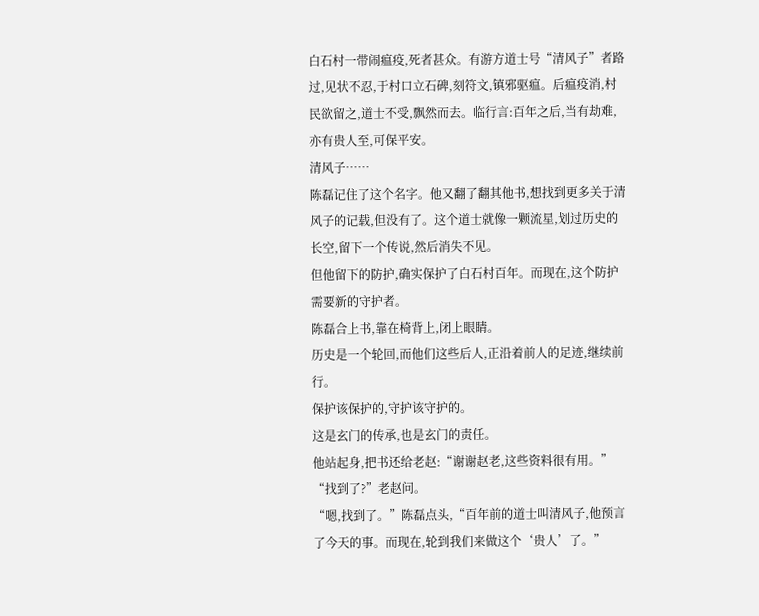白石村一带闹瘟疫,死者甚众。有游方道士号“清风子”者路过,见状不忍,于村口立石碑,刻符文,镇邪驱瘟。后瘟疫消,村民欲留之,道士不受,飘然而去。临行言:百年之后,当有劫难,亦有贵人至,可保平安。
清风子……
陈磊记住了这个名字。他又翻了翻其他书,想找到更多关于清风子的记载,但没有了。这个道士就像一颗流星,划过历史的长空,留下一个传说,然后消失不见。
但他留下的防护,确实保护了白石村百年。而现在,这个防护需要新的守护者。
陈磊合上书,靠在椅背上,闭上眼睛。
历史是一个轮回,而他们这些后人,正沿着前人的足迹,继续前行。
保护该保护的,守护该守护的。
这是玄门的传承,也是玄门的责任。
他站起身,把书还给老赵:“谢谢赵老,这些资料很有用。”
“找到了?”老赵问。
“嗯,找到了。”陈磊点头,“百年前的道士叫清风子,他预言了今天的事。而现在,轮到我们来做这个‘贵人’了。”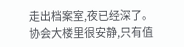走出档案室,夜已经深了。协会大楼里很安静,只有值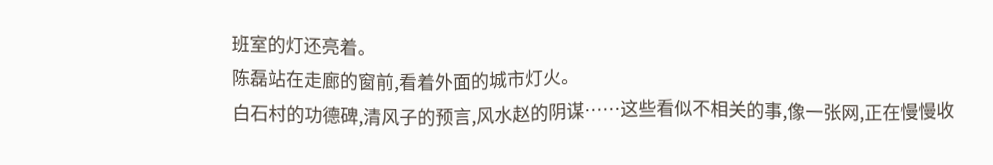班室的灯还亮着。
陈磊站在走廊的窗前,看着外面的城市灯火。
白石村的功德碑,清风子的预言,风水赵的阴谋……这些看似不相关的事,像一张网,正在慢慢收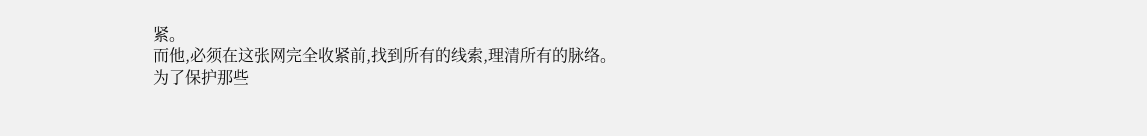紧。
而他,必须在这张网完全收紧前,找到所有的线索,理清所有的脉络。
为了保护那些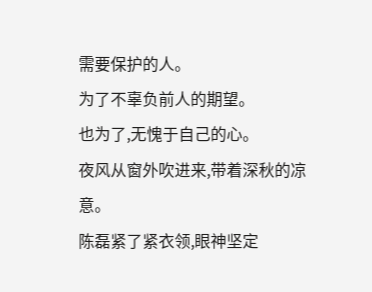需要保护的人。
为了不辜负前人的期望。
也为了,无愧于自己的心。
夜风从窗外吹进来,带着深秋的凉意。
陈磊紧了紧衣领,眼神坚定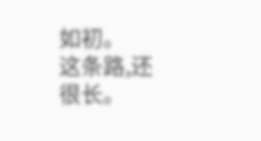如初。
这条路,还很长。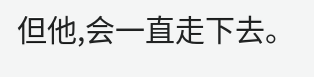但他,会一直走下去。